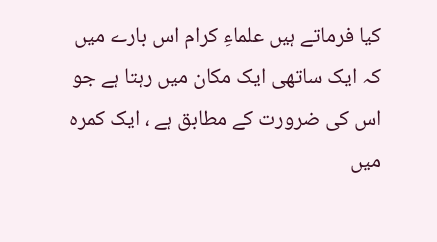کیا فرماتے ہیں علماءِ کرام اس بارے میں کہ ایک ساتھی ایک مکان میں رہتا ہے جو اس کی ضرورت کے مطابق ہے ، ایک کمرہ میں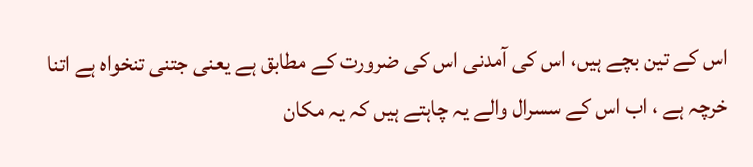اس کے تین بچے ہیں، اس کی آمدنی اس کی ضرورت کے مطابق ہے یعنی جتنی تنخواہ ہے اتنا خرچہ ہے ، اب اس کے سسرال والے یہ چاہتے ہیں کہ یہ مکان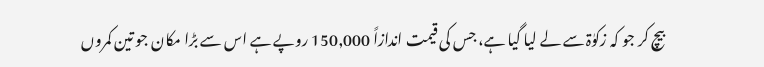بیچ کر جو کہ زکوٰۃ سے لے لیا گیا ہے، جس کی قیمت اندازاً 150,000 روپے ہے اس سے بڑا مکان جو تین کمروں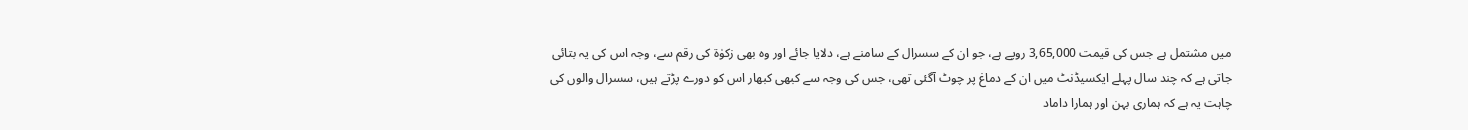میں مشتمل ہے جس کی قیمت 3,65,000 روپے ہے، جو ان کے سسرال کے سامنے ہے، دلایا جائے اور وہ بھی زکوٰۃ کی رقم سے، وجہ اس کی یہ بتائی جاتی ہے کہ چند سال پہلے ایکسیڈنٹ میں ان کے دماغ پر چوٹ آگئی تھی، جس کی وجہ سے کبھی کبھار اس کو دورے پڑتے ہیں، سسرال والوں کی چاہت یہ ہے کہ ہماری بہن اور ہمارا داماد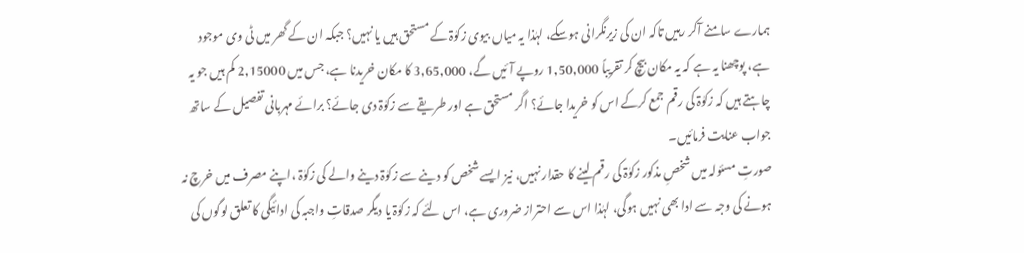ہمارے سامنے آکر رہیں تاکہ ان کی زیرنگرانی ہوسکے، لہٰذا یہ میاں بیوی زکوٰۃ کے مستحق ہیں یا نہیں؟ جبکہ ان کے گھر میں ٹی وی موجود ہے، پوچھنا یہ ہے کہ یہ مکان بیچ کر تقریباً 1,50,000 روپے آئیں گے، 3,65,000 کا مکان خریدنا ہے، جس میں 2,15000 کم ہیں جو یہ چاہتے ہیں کہ زکوٰۃ کی رقم جمع کرکے اس کو خریدا جائے؟ اگر مستحق ہے اور طریقے سے زکوٰۃ دی جائے؟ برائے مہربانی تفصیل کے ساتھ جواب عنایت فرمائیں۔
صورتِ مسئولہ میں شخصِ مذکور زکوٰۃ کی رقم لینے کا حقدار نہیں، نیز ایسے شخص کو دینے سے زکوٰۃ دینے والے کی زکوٰۃ ،اپنے مصرف میں خرچ نہ ہونے کی وجہ سے ادا بھی نہیں ہوگی، لہٰذا اس سے احتراز ضروری ہے، اس لئے کہ زکوٰۃ یا دیگر صدقاتِ واجبہ کی ادائیگی کا تعلق لوگوں کی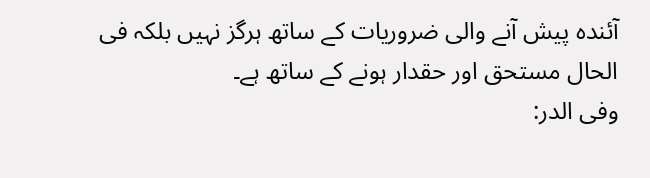آئندہ پیش آنے والی ضروریات کے ساتھ ہرگز نہیں بلکہ فی الحال مستحق اور حقدار ہونے کے ساتھ ہے۔
وفی الدر: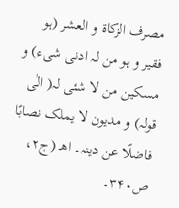مصرف الزکاۃ و العشر (ہو فقیر و ہو من لہ ادنی شیء) و مسکین من لا شئی لہ( الٰی قولہ) و مدیون لا یملک نصابًا فاضلًا عن دینہ۔ اھـ (ج۲، ص۳۴۰۔